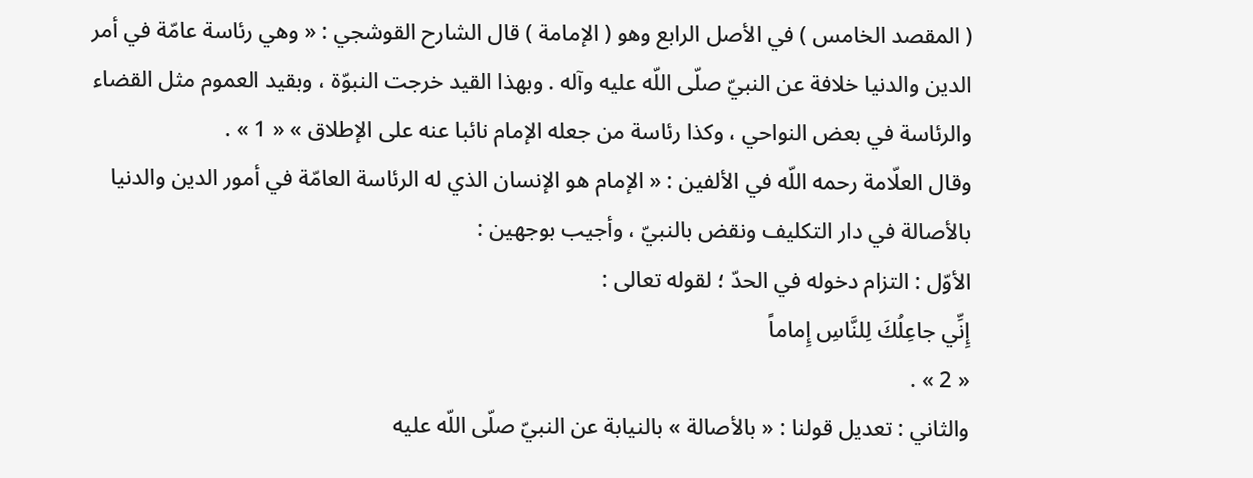( المقصد الخامس ) في الأصل الرابع وهو ( الإمامة ) قال الشارح القوشجي : « وهي رئاسة عامّة في أمر الدين والدنيا خلافة عن النبيّ صلّى اللّه عليه وآله . وبهذا القيد خرجت النبوّة ، وبقيد العموم مثل القضاء والرئاسة في بعض النواحي ، وكذا رئاسة من جعله الإمام نائبا عنه على الإطلاق » « 1 » .
وقال العلّامة رحمه اللّه في الألفين : « الإمام هو الإنسان الذي له الرئاسة العامّة في أمور الدين والدنيا بالأصالة في دار التكليف ونقض بالنبيّ ، وأجيب بوجهين :
الأوّل : التزام دخوله في الحدّ ؛ لقوله تعالى :
إِنِّي جاعِلُكَ لِلنَّاسِ إِماماً
« 2 » .
والثاني : تعديل قولنا : « بالأصالة » بالنيابة عن النبيّ صلّى اللّه عليه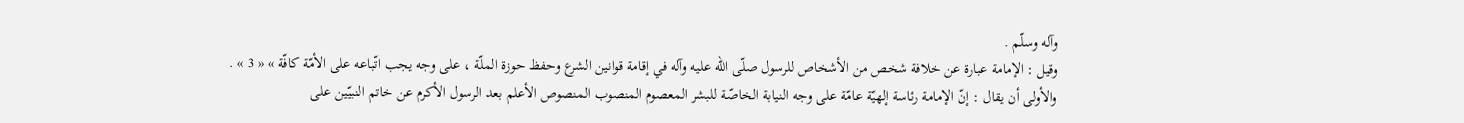وآله وسلّم .
وقيل : الإمامة عبارة عن خلافة شخص من الأشخاص للرسول صلّى اللّه عليه وآله في إقامة قوانين الشرع وحفظ حوزة الملّة ، على وجه يجب اتّباعه على الأمّة كافّة » « 3 » .
والأولى أن يقال : إنّ الإمامة رئاسة إلهيّة عامّة على وجه النيابة الخاصّة للبشر المعصوم المنصوب المنصوص الأعلم بعد الرسول الأكرم عن خاتم النبيّين على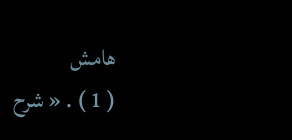هامش
( 1 ) . « شرح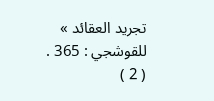تجريد العقائد » للقوشجي : 365 .
( 2 )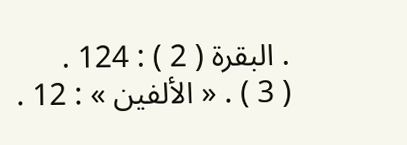. البقرة ( 2 ) : 124 .
( 3 ) . « الألفين » : 12 .